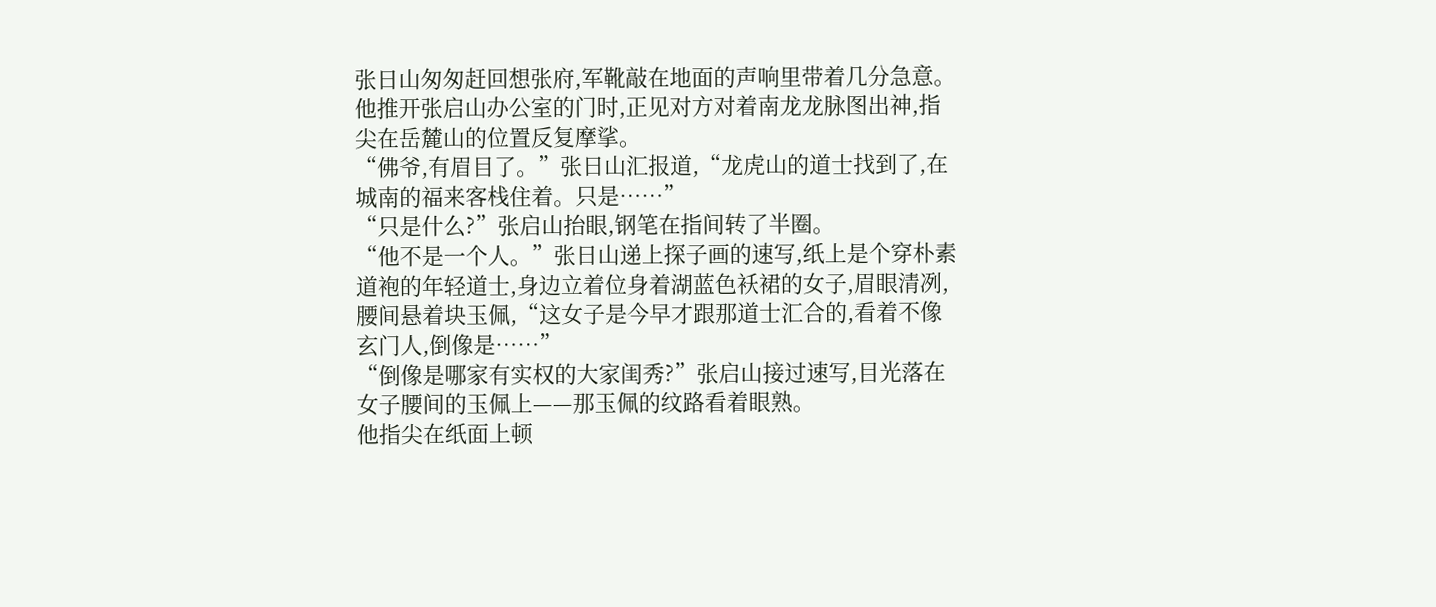张日山匆匆赶回想张府,军靴敲在地面的声响里带着几分急意。
他推开张启山办公室的门时,正见对方对着南龙龙脉图出神,指尖在岳麓山的位置反复摩挲。
“佛爷,有眉目了。”张日山汇报道,“龙虎山的道士找到了,在城南的福来客栈住着。只是……”
“只是什么?”张启山抬眼,钢笔在指间转了半圈。
“他不是一个人。”张日山递上探子画的速写,纸上是个穿朴素道袍的年轻道士,身边立着位身着湖蓝色袄裙的女子,眉眼清冽,腰间悬着块玉佩,“这女子是今早才跟那道士汇合的,看着不像玄门人,倒像是……”
“倒像是哪家有实权的大家闺秀?”张启山接过速写,目光落在女子腰间的玉佩上——那玉佩的纹路看着眼熟。
他指尖在纸面上顿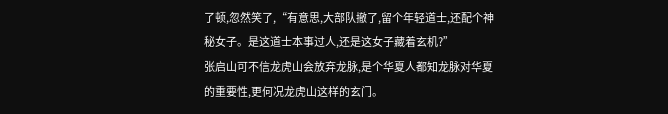了顿,忽然笑了,“有意思,大部队撤了,留个年轻道士,还配个神秘女子。是这道士本事过人,还是这女子藏着玄机?”
张启山可不信龙虎山会放弃龙脉,是个华夏人都知龙脉对华夏的重要性,更何况龙虎山这样的玄门。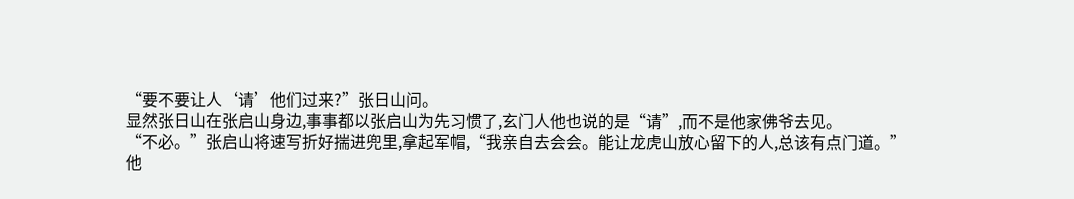“要不要让人‘请’他们过来?”张日山问。
显然张日山在张启山身边,事事都以张启山为先习惯了,玄门人他也说的是“请”,而不是他家佛爷去见。
“不必。”张启山将速写折好揣进兜里,拿起军帽,“我亲自去会会。能让龙虎山放心留下的人,总该有点门道。”
他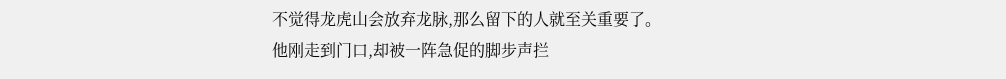不觉得龙虎山会放弃龙脉,那么留下的人就至关重要了。
他刚走到门口,却被一阵急促的脚步声拦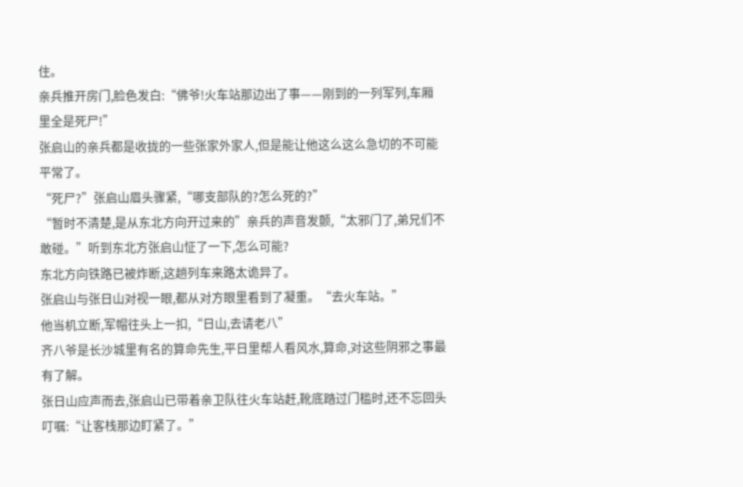住。
亲兵推开房门,脸色发白:“佛爷!火车站那边出了事——刚到的一列军列,车厢里全是死尸!”
张启山的亲兵都是收拢的一些张家外家人,但是能让他这么这么急切的不可能平常了。
“死尸?”张启山眉头骤紧,“哪支部队的?怎么死的?”
“暂时不清楚,是从东北方向开过来的”亲兵的声音发颤,“太邪门了,弟兄们不敢碰。”听到东北方张启山怔了一下,怎么可能?
东北方向铁路已被炸断,这趟列车来路太诡异了。
张启山与张日山对视一眼,都从对方眼里看到了凝重。“去火车站。”
他当机立断,军帽往头上一扣,“日山,去请老八”
齐八爷是长沙城里有名的算命先生,平日里帮人看风水,算命,对这些阴邪之事最有了解。
张日山应声而去,张启山已带着亲卫队往火车站赶,靴底踏过门槛时,还不忘回头叮嘱:“让客栈那边盯紧了。”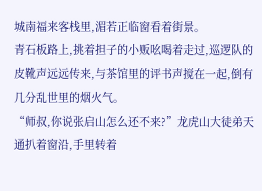城南福来客栈里,湄若正临窗看着街景。
青石板路上,挑着担子的小贩吆喝着走过,巡逻队的皮靴声远远传来,与茶馆里的评书声搅在一起,倒有几分乱世里的烟火气。
“师叔,你说张启山怎么还不来?”龙虎山大徒弟天通扒着窗沿,手里转着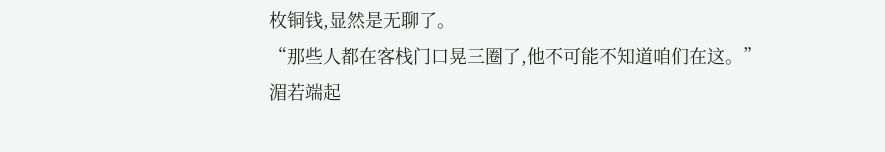枚铜钱,显然是无聊了。
“那些人都在客栈门口晃三圈了,他不可能不知道咱们在这。”
湄若端起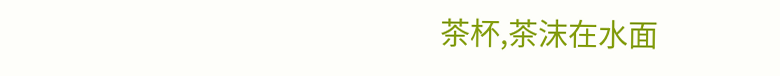茶杯,茶沫在水面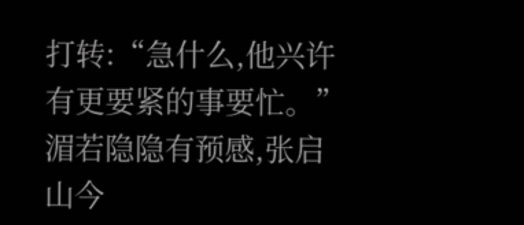打转:“急什么,他兴许有更要紧的事要忙。”
湄若隐隐有预感,张启山今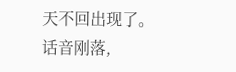天不回出现了。
话音刚落,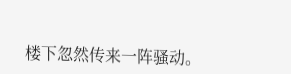楼下忽然传来一阵骚动。